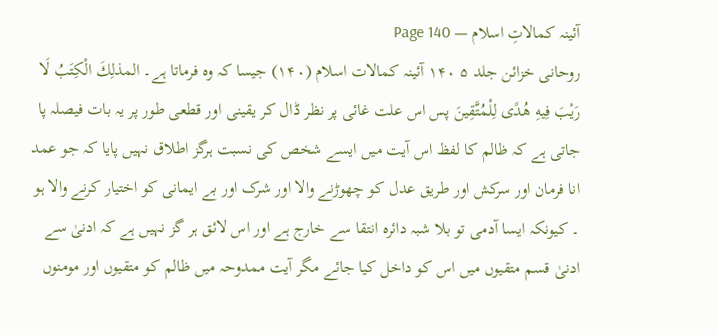آئینہ کمالاتِ اسلام — Page 140
روحانی خزائن جلد ۵ ۱۴۰ آئینہ کمالات اسلام (۱۴۰) جیسا کہ وہ فرماتا ہے۔ المذلِكَ الْكِتَبُ لَا رَيْبَ فِيهِ هُدًى لِلْمُتَّقِينَ پس اس علت غائی پر نظر ڈال کر یقینی اور قطعی طور پر یہ بات فیصلہ پا جاتی ہے کہ ظالم کا لفظ اس آیت میں ایسے شخص کی نسبت ہرگز اطلاق نہیں پایا کہ جو عمد انا فرمان اور سرکش اور طریق عدل کو چھوڑنے والا اور شرک اور بے ایمانی کو اختیار کرنے والا ہو ۔ کیونکہ ایسا آدمی تو بلا شبہ دائرہ انتقا سے خارج ہے اور اس لائق ہر گز نہیں ہے کہ ادنیٰ سے ادنیٰ قسم متقیوں میں اس کو داخل کیا جائے مگر آیت ممدوحہ میں ظالم کو متقیوں اور مومنوں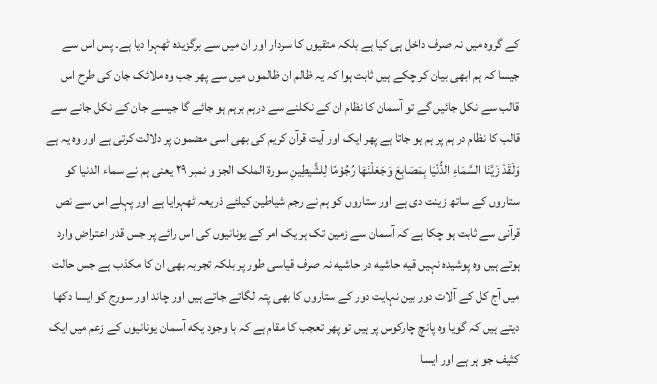کے گروہ میں نہ صرف داخل ہی کیا ہے بلکہ متقیوں کا سردار اور ان میں سے برگزیدہ ٹھہرا دیا ہے۔ پس اس سے جیسا کہ ہم ابھی بیان کر چکے ہیں ثابت ہوا کہ یہ ظالم ان ظالموں میں سے پھر جب وہ ملائک جان کی طرح اس قالب سے نکل جائیں گے تو آسمان کا نظام ان کے نکلنے سے درہم برہم ہو جائے گا جیسے جان کے نکل جانے سے قالب کا نظام در ہم پر ہم ہو جاتا ہے پھر ایک اور آیت قرآن کریم کی بھی اسی مضمون پر دلالت کرتی ہے اور وہ یہ ہے وَلَقَدْ زَيَّنَا السَّمَاءِ الدُّنْيَا بِمَصَابِعَ وَجَعَلْنَهَا رُجُوْمًا لِلشَّيطِينِ سورۃ الملک الجز و نمبر ۲۹ یعنی ہم نے سماء الدنیا کو ستاروں کے ساتھ زینت دی ہے اور ستاروں کو ہم نے رجم شیاطین کیلئے ذریعہ ٹھہرایا ہے اور پہلے اس سے نص قرآنی سے ثابت ہو چکا ہے کہ آسمان سے زمین تک ہر یک امر کے یونانیوں کی اس رائے پر جس قدر اعتراض وارد ہوتے ہیں وہ پوشیدہ نہیں قيه حاشیه در حاشیه نہ صرف قیاسی طور پر بلکہ تجربہ بھی ان کا مکذب ہے جس حالت میں آج کل کے آلات دور بین نہایت دور کے ستاروں کا بھی پتہ لگاتے جاتے ہیں اور چاند اور سورج کو ایسا دکھا دیتے ہیں کہ گویا وہ پانچ چارکوس پر ہیں تو پھر تعجب کا مقام ہے کہ با وجود یکه آسمان یونانیوں کے زعم میں ایک کثیف جو ہر ہے اور ایسا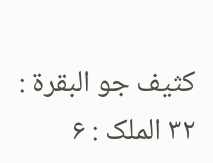کثیف جو البقرة : ٣٢ الملک : ۶